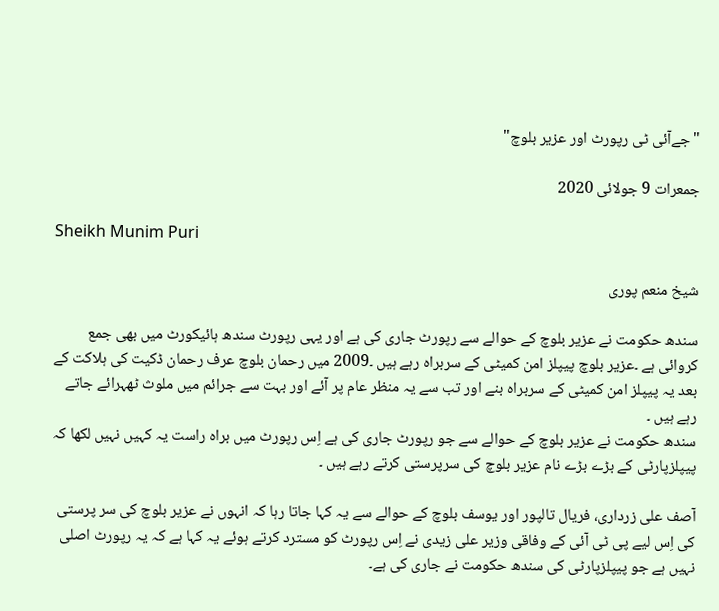"جےآئی ٹی رپورٹ اور عزیر بلوچ"

جمعرات 9 جولائی 2020

Sheikh Munim Puri

شیخ منعم پوری

سندھ حکومت نے عزیر بلوچ کے حوالے سے رپورٹ جاری کی ہے اور یہی رپورٹ سندھ ہائیکورٹ میں بھی جمع کروائی ہے ۔عزیر بلوچ پیپلز امن کمیٹی کے سربراہ رہے ہیں ۔2009 میں رحمان بلوچ عرف رحمان ڈکیت کی ہلاکت کے بعد یہ پیپلز امن کمیٹی کے سربراہ بنے اور تب سے یہ منظر عام پر آئے اور بہت سے جرائم میں ملوث ٹھہرائے جاتے رہے ہیں ۔
سندھ حکومت نے عزیر بلوچ کے حوالے سے جو رپورٹ جاری کی ہے اِس رپورٹ میں براہ راست یہ کہیں نہیں لکھا کہ پیپلزپارٹی کے بڑے بڑے نام عزیر بلوچ کی سرپرستی کرتے رہے ہیں ۔

آصف علی زرداری، فریال تالپور اور یوسف بلوچ کے حوالے سے یہ کہا جاتا رہا کہ انہوں نے عزیر بلوچ کی سر پرستی کی اِس لیے پی ٹی آئی کے وفاقی وزیر علی زیدی نے اِس رپورٹ کو مسترد کرتے ہوئے یہ کہا ہے کہ یہ رپورٹ اصلی نہیں ہے جو پیپلزپارٹی کی سندھ حکومت نے جاری کی ہے۔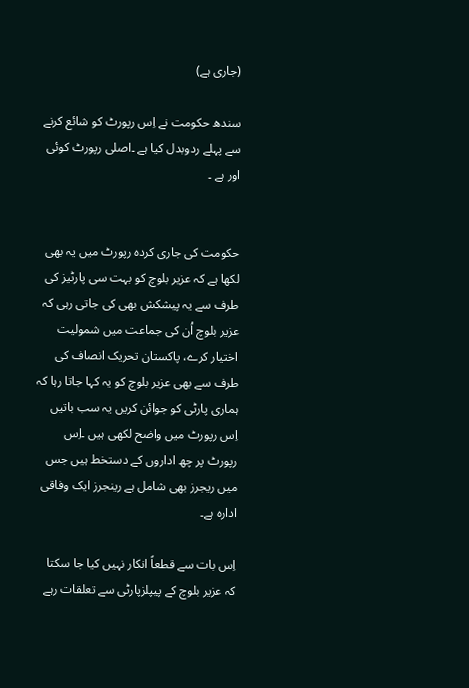(جاری ہے)

سندھ حکومت نے اِس رپورٹ کو شائع کرنے سے پہلے ردوبدل کیا ہے ۔اصلی رپورٹ کوئی اور ہے ۔


حکومت کی جاری کردہ رپورٹ میں یہ بھی لکھا ہے کہ عزیر بلوچ کو بہت سی پارٹیز کی طرف سے یہ پیشکش بھی کی جاتی رہی کہ عزیر بلوچ اُن کی جماعت میں شمولیت اختیار کرے، پاکستان تحریک انصاف کی طرف سے بھی عزیر بلوچ کو یہ کہا جاتا رہا کہ ہماری پارٹی کو جوائن کریں یہ سب باتیں اِس رپورٹ میں واضح لکھی ہیں ۔اِس رپورٹ پر چھ اداروں کے دستخط ہیں جس میں ریجرز بھی شامل ہے رینجرز ایک وفاقی ادارہ ہے۔

اِس بات سے قطعاً انکار نہیں کیا جا سکتا کہ عزیر بلوچ کے پیپلزپارٹی سے تعلقات رہے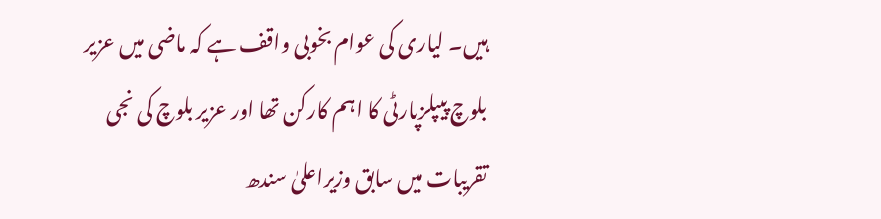ہیں۔ لیاری کی عوام بخوبی واقف ہے کہ ماضی میں عزیر بلوچ پیپلزپارٹی کا اہم کارکن تھا اور عزیر بلوچ کی نجی تقریبات میں سابق وزیراعلیٰ سندھ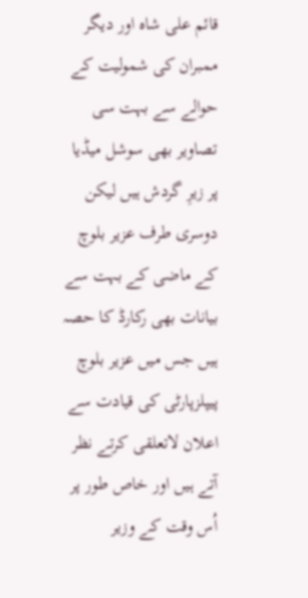قائم علی شاہ اور دیگر ممبران کی شمولیت کے حوالے سے بہت سی تصاویر بھی سوشل میڈیا پر زیرِ گردش ہیں لیکن دوسری طرف عزیر بلوچ کے ماضی کے بہت سے بیانات بھی رکارڈ کا حصہ ہیں جس میں عزیر بلوچ پیپلزپارٹی کی قیادت سے اعلان لاتعلقی کرتے نظر آتے ہیں اور خاص طور پر اُس وقت کے وزیر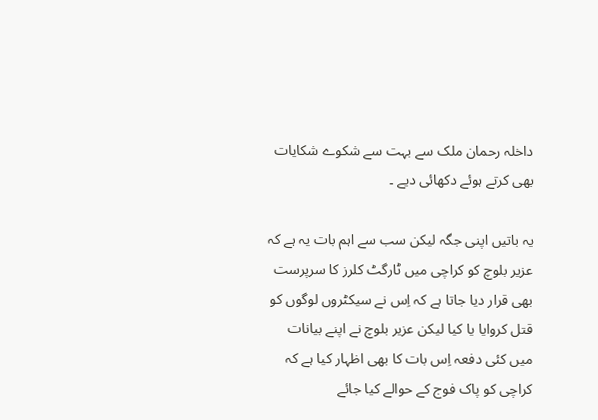داخلہ رحمان ملک سے بہت سے شکوے شکایات بھی کرتے ہوئے دکھائی دیے ۔

یہ باتیں اپنی جگہ لیکن سب سے اہم بات یہ ہے کہ عزیر بلوچ کو کراچی میں ٹارگٹ کلرز کا سرپرست بھی قرار دیا جاتا ہے کہ اِس نے سیکٹروں لوگوں کو قتل کروایا یا کیا لیکن عزیر بلوچ نے اپنے بیانات میں کئی دفعہ اِس بات کا بھی اظہار کیا ہے کہ کراچی کو پاک فوج کے حوالے کیا جائے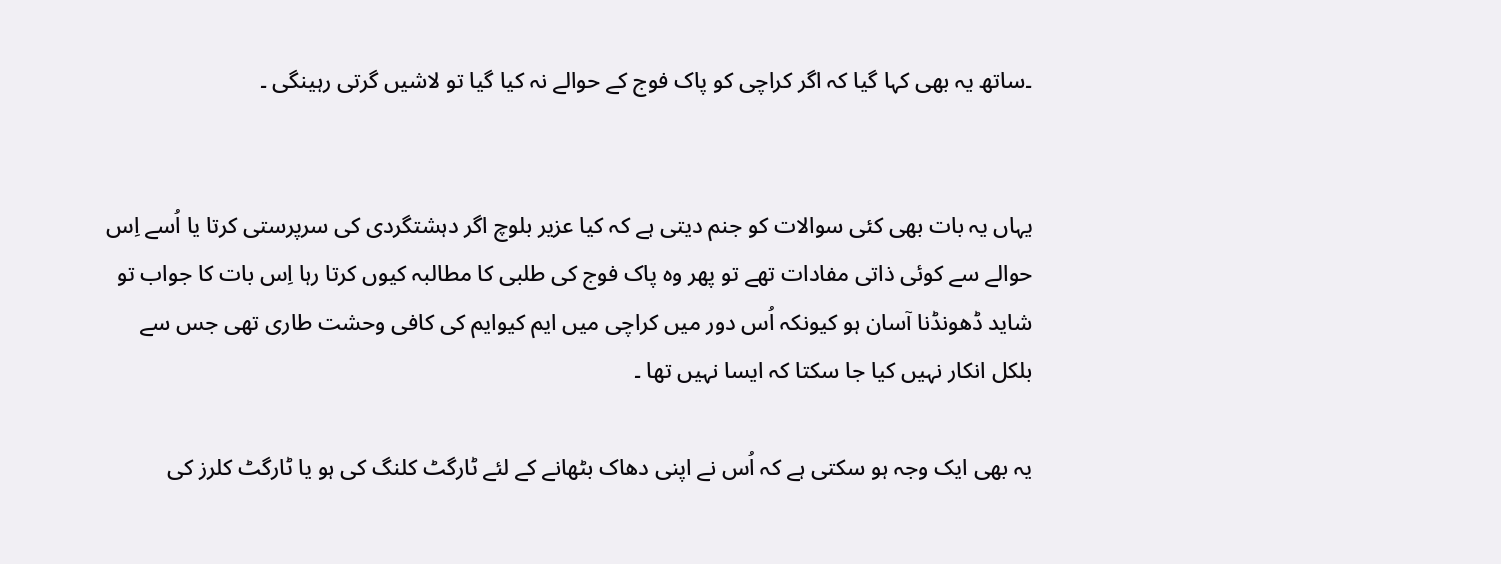۔ساتھ یہ بھی کہا گیا کہ اگر کراچی کو پاک فوج کے حوالے نہ کیا گیا تو لاشیں گرتی رہینگی ۔


یہاں یہ بات بھی کئی سوالات کو جنم دیتی ہے کہ کیا عزیر بلوچ اگر دہشتگردی کی سرپرستی کرتا یا اُسے اِس حوالے سے کوئی ذاتی مفادات تھے تو پھر وہ پاک فوج کی طلبی کا مطالبہ کیوں کرتا رہا اِس بات کا جواب تو شاید ڈھونڈنا آسان ہو کیونکہ اُس دور میں کراچی میں ایم کیوایم کی کافی وحشت طاری تھی جس سے بلکل انکار نہیں کیا جا سکتا کہ ایسا نہیں تھا ۔

یہ بھی ایک وجہ ہو سکتی ہے کہ اُس نے اپنی دھاک بٹھانے کے لئے ٹارگٹ کلنگ کی ہو یا ٹارگٹ کلرز کی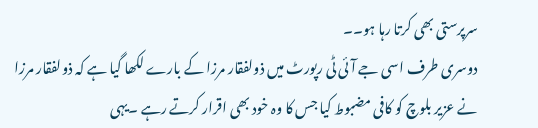سرپرستی بھی کرتا رہا ہو۔۔
دوسری طرف اسی جے آئی ٹی رپورٹ میں ذولفقار مرزا کے بارے لکھا گیا ہے کہ ذولفقار مرزا نے عزیر بلوچ کو کافی مضبوط کیا جس کا وہ خود بھی اقرار کرتے رہے ۔یہی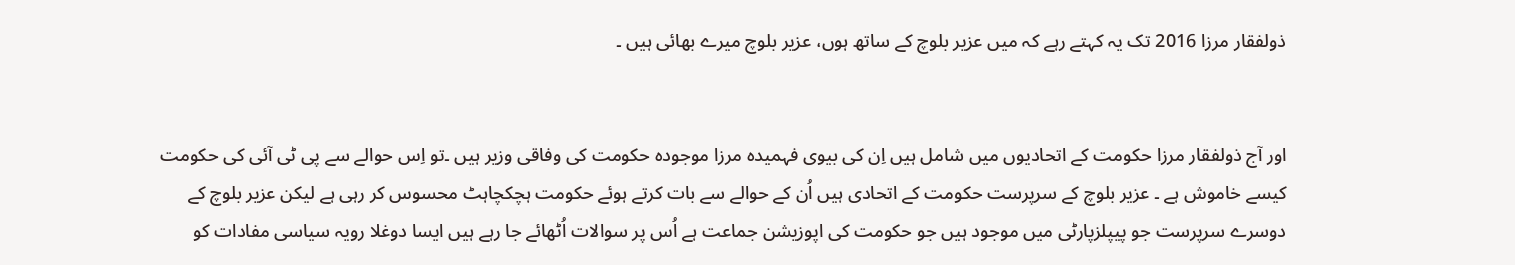ذولفقار مرزا 2016 تک یہ کہتے رہے کہ میں عزیر بلوچ کے ساتھ ہوں، عزیر بلوچ میرے بھائی ہیں ۔


اور آج ذولفقار مرزا حکومت کے اتحادیوں میں شامل ہیں اِن کی بیوی فہمیدہ مرزا موجودہ حکومت کی وفاقی وزیر ہیں ۔تو اِس حوالے سے پی ٹی آئی کی حکومت کیسے خاموش ہے ۔ عزیر بلوچ کے سرپرست حکومت کے اتحادی ہیں اُن کے حوالے سے بات کرتے ہوئے حکومت ہچکچاہٹ محسوس کر رہی ہے لیکن عزیر بلوچ کے دوسرے سرپرست جو پیپلزپارٹی میں موجود ہیں جو حکومت کی اپوزیشن جماعت ہے اُس پر سوالات اُٹھائے جا رہے ہیں ایسا دوغلا رویہ سیاسی مفادات کو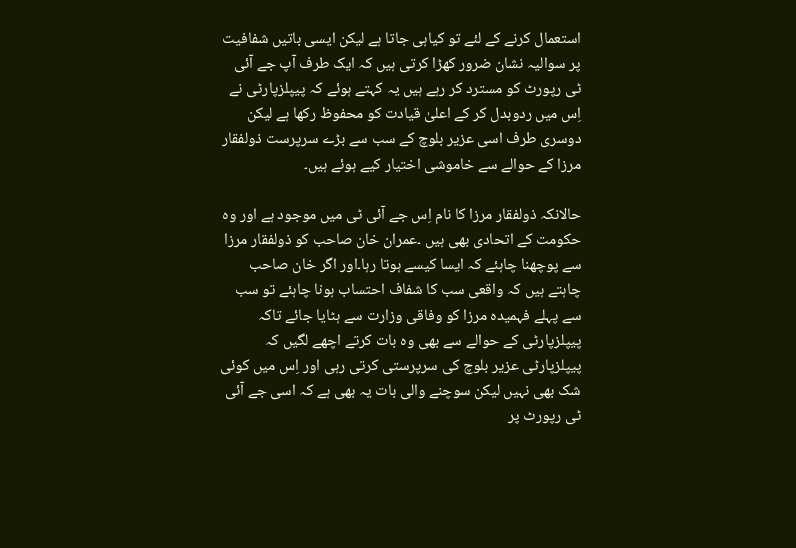استعمال کرنے کے لئے تو کیاہی جاتا ہے لیکن ایسی باتیں شفافیت پر سوالیہ نشان ضرور کھڑا کرتی ہیں کہ ایک طرف آپ جے آئی ٹی رپورٹ کو مسترد کر رہے ہیں یہ کہتے ہوئے کہ پیپلزپارٹی نے اِس میں ردوبدل کر کے اعلیٰ قیادت کو محفوظ رکھا ہے لیکن دوسری طرف اسی عزیر بلوچ کے سب سے بڑے سرپرست ذولفقار مرزا کے حوالے سے خاموشی اختیار کیے ہوئے ہیں۔

حالانکہ ذولفقار مرزا کا نام اِس جے آئی ٹی میں موجود ہے اور وہ حکومت کے اتحادی بھی ہیں ۔عمران خان صاحب کو ذولفقار مرزا سے پوچھنا چاہئے کہ ایسا کیسے ہوتا رہا۔اور اگر خان صاحب چاہتے ہیں کہ واقعی سب کا شفاف احتساب ہونا چاہئے تو سب سے پہلے فہمیدہ مرزا کو وفاقی وزارت سے ہٹایا جائے تاکہ پیپلزپارٹی کے حوالے سے بھی وہ بات کرتے اچھے لگیں کہ پیپلزپارٹی عزیر بلوچ کی سرپرستی کرتی رہی اور اِس میں کوئی شک بھی نہیں لیکن سوچنے والی بات یہ بھی ہے کہ اسی جے آئی ٹی رپورٹ پر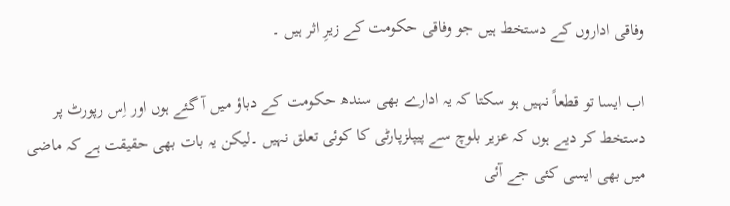وفاقی اداروں کے دستخط ہیں جو وفاقی حکومت کے زیرِ اثر ہیں ۔

اب ایسا تو قطعاً نہیں ہو سکتا کہ یہ ادارے بھی سندھ حکومت کے دباؤ میں آ گئے ہوں اور اِس رپورٹ پر دستخط کر دیے ہوں کہ عزیر بلوچ سے پیپلزپارٹی کا کوئی تعلق نہیں ۔لیکن یہ بات بھی حقیقت ہے کہ ماضی میں بھی ایسی کئی جے آئی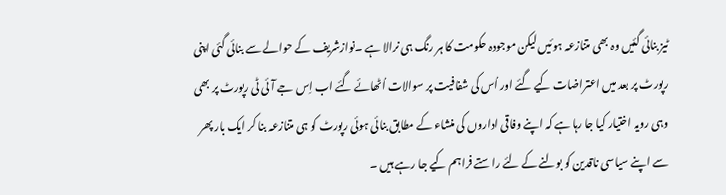ٹیز بنائی گئیں وہ بھی متنازعہ ہوئیں لیکن موجودہ حکومت کا ہر رنگ ہی نرالا ہے ۔نوازشریف کے حوالے سے بنائی گئی اپنی رپورٹ پر بعد میں اعتراضات کیے گئے اور اُس کی شفافیت پر سوالات اُٹھائے گئے اب اِس جے آئی ٹی رپورٹ پر بھی وہی رویہ اختیار کیا جا رہا ہے کہ اپنے وفاقی اداروں کی منشاء کے مطابق بنائی ہوئی رپورٹ کو ہی متنازعہ بنا کر ایک بار پھر سے اپنے سیاسی ناقدین کو بولنے کے لئے راستے فراہم کیے جا رہے ہیں ۔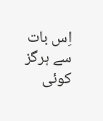اِس بات سے ہرگز کوئی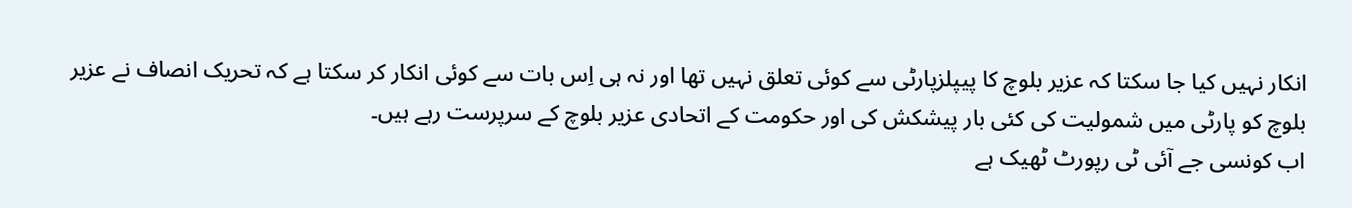انکار نہیں کیا جا سکتا کہ عزیر بلوچ کا پیپلزپارٹی سے کوئی تعلق نہیں تھا اور نہ ہی اِس بات سے کوئی انکار کر سکتا ہے کہ تحریک انصاف نے عزیر بلوچ کو پارٹی میں شمولیت کی کئی بار پیشکش کی اور حکومت کے اتحادی عزیر بلوچ کے سرپرست رہے ہیں۔
اب کونسی جے آئی ٹی رپورٹ ٹھیک ہے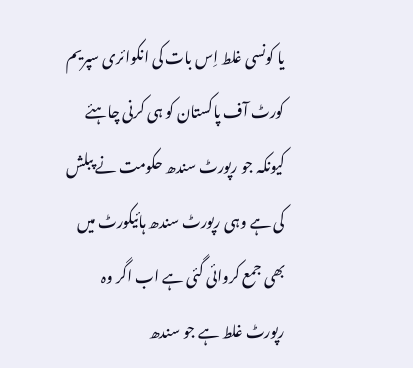یا کونسی غلط اِس بات کی انکوائری سپریم کورٹ آف پاکستان کو ہی کرنی چاہئے کیونکہ جو رپورٹ سندھ حکومت نے پبلش کی ہے وہی رپورٹ سندھ ہائیکورٹ میں بھی جمع کروائی گئی ہے اب اگر وہ رپورٹ غلط ہے جو سندھ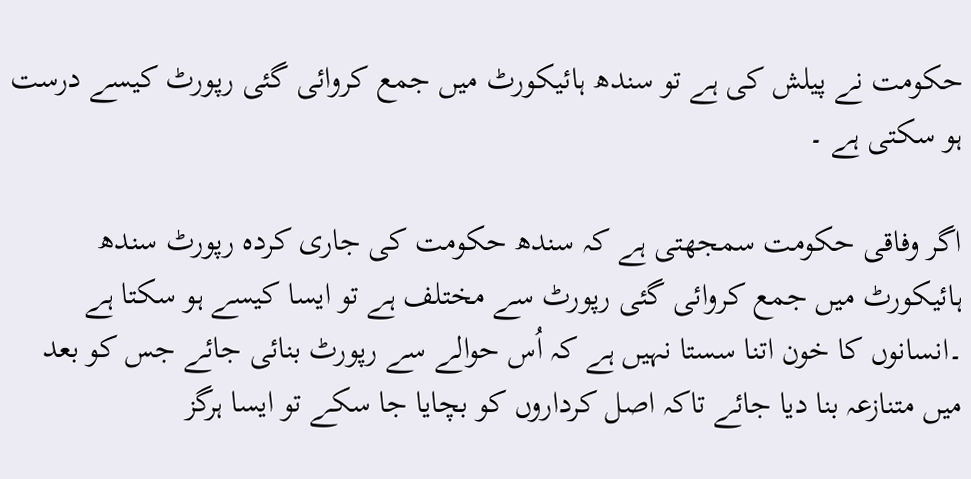حکومت نے پیلش کی ہے تو سندھ ہائیکورٹ میں جمع کروائی گئی رپورٹ کیسے درست ہو سکتی ہے ۔

اگر وفاقی حکومت سمجھتی ہے کہ سندھ حکومت کی جاری کردہ رپورٹ سندھ ہائیکورٹ میں جمع کروائی گئی رپورٹ سے مختلف ہے تو ایسا کیسے ہو سکتا ہے ۔انسانوں کا خون اتنا سستا نہیں ہے کہ اُس حوالے سے رپورٹ بنائی جائے جس کو بعد میں متنازعہ بنا دیا جائے تاکہ اصل کرداروں کو بچایا جا سکے تو ایسا ہرگز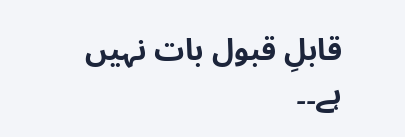قابلِ قبول بات نہیں ہے۔۔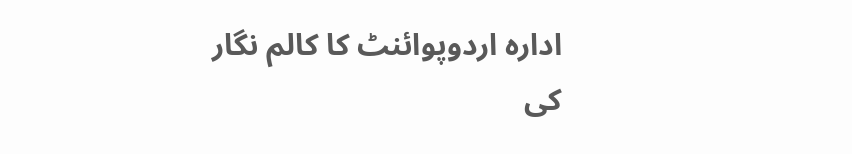ادارہ اردوپوائنٹ کا کالم نگار کی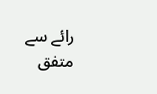رائے سے متفق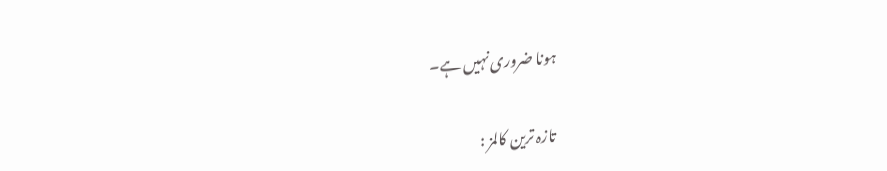ہونا ضروری نہیں ہے۔

تازہ ترین کالمز :